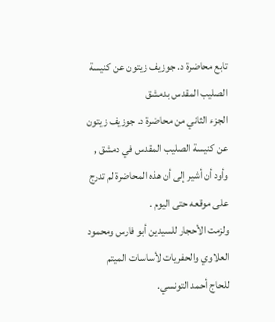تابع محاضرة د. جوزيف زيتون عن كنيسة الصليب المقدس بدمشق
الجزء الثاني من محاضرة د. جوزيف زيتون عن كنيسة الصليب المقدس في دمشق , وأود أن أشير إلى أن هذه المحاضرة لم تدرج على موقعه حتى اليوم .
ولزمت الأحجار للسيدين أبو فارس ومحمود العلاوي والحفريات لأساسات الميتم للحاج أحمد التونسي.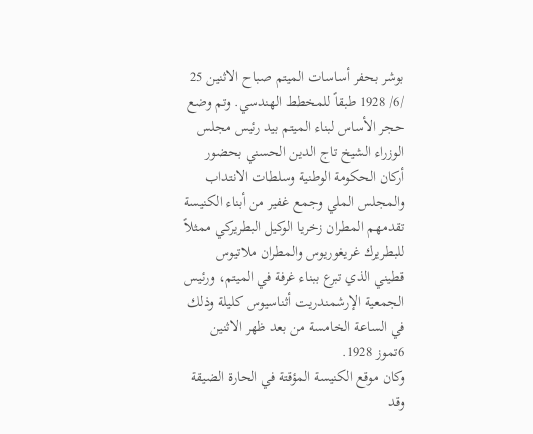بوشر بحفر أساسات الميتم صباح الاثنين 25 /6/ 1928 طبقاً للمخطط الهندسي. وتم وضع حجر الأساس لبناء الميتم بيد رئيس مجلس الوزراء الشيخ تاج الدين الحسني بحضور أركان الحكومة الوطنية وسلطات الانتداب والمجلس الملي وجمع غفير من أبناء الكنيسة تقدمهم المطران زخريا الوكيل البطريركي ممثلاً للبطريرك غريغوريوس والمطران ملاتيوس قطيني الذي تبرع ببناء غرفة في الميتم، ورئيس الجمعية الإرشمندريت أثناسيوس كليلة وذلك في الساعة الخامسة من بعد ظهر الاثنين 6تموز 1928.
وكان موقع الكنيسة المؤقتة في الحارة الضيقة وقد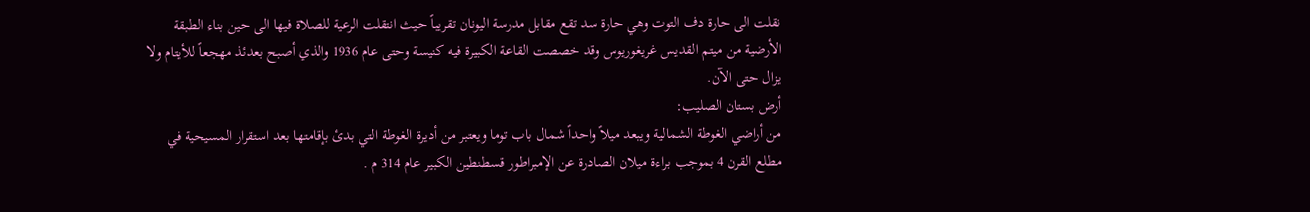نقلت الى حارة دف التوت وهي حارة سد تقع مقابل مدرسة اليونان تقريباً حيث انتقلت الرعية للصلاة فيها الى حين بناء الطبقة الأرضية من ميتم القديس غريغوريوس وقد خصصت القاعة الكبيرة فيه كنيسة وحتى عام 1936 والذي أصبح بعدئذ مهجعاً للأيتام ولا يزال حتى الآن.
أرض بستان الصليب:
من أراضي الغوطة الشمالية ويبعد ميلاً واحداً شمال باب توما ويعتبر من أديرة الغوطة التي بدئ بإقامتها بعد استقرار المسيحية في مطلع القرن 4 بموجب براءة ميلان الصادرة عن الإمبراطور قسطنطين الكبير عام 314 م .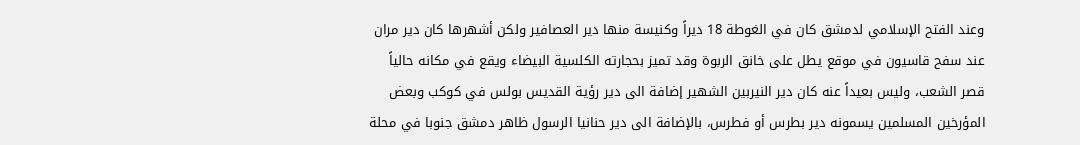وعند الفتح الإسلامي لدمشق كان في الغوطة 18 ديراً وكنيسة منها دير العصافير ولكن أشهرها كان دير مران عند سفح قاسيون في موقع يطل على خانق الربوة وقد تميز بحجارته الكلسية البيضاء ويقع في مكانه حالياً قصر الشعب، وليس بعيداً عنه كان دير النيربين الشهير إضافة الى دير رؤية القديس بولس في كوكب وبعض المؤرخين المسلمين يسمونه دير بطرس أو فطرس، بالإضافة الى دير حنانيا الرسول ظاهر دمشق جنوبا في محلة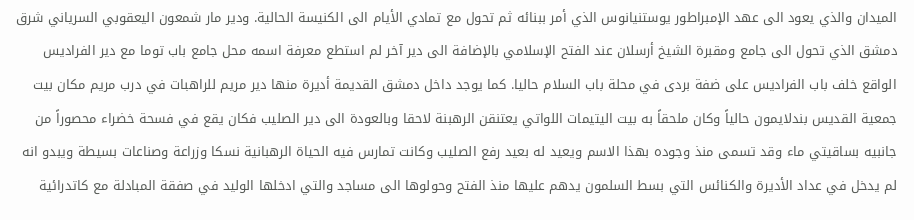الميدان والذي يعود الى عهد الإمبراطور يوستنيانوس الذي أمر ببنائه ثم تحول مع تمادي الأيام الى الكنيسة الحالية. ودير مار شمعون اليعقوبي السرياني شرق دمشق الذي تحول الى جامع ومقبرة الشيخ أرسلان عند الفتح الإسلامي بالإضافة الى دير آخر لم استطع معرفة اسمه محل جامع باب توما مع دير الفراديس الواقع خلف باب الفراديس على ضفة بردى في محلة باب السلام حاليا. كما يوجد داخل دمشق القديمة أديرة منها دير مريم للراهبات في درب مريم مكان بيت جمعية القديس بندلايمون حالياً وكان ملحقاً به بيت اليتيمات اللواتي يعتنقن الرهبنة لاحقا وبالعودة الى دير الصليب فكان يقع في فسحة خضراء محصوراً من جانبيه بساقيتي ماء وقد تسمى منذ وجوده بهذا الاسم ويعيد له بعيد رفع الصليب وكانت تمارس فيه الحياة الرهبانية نسكا وزراعة وصناعات بسيطة ويبدو انه لم يدخل في عداد الأديرة والكنائس التي بسط السلمون يدهم عليها منذ الفتح وحولوها الى مساجد والتي ادخلها الوليد في صفقة المبادلة مع كاتدرائية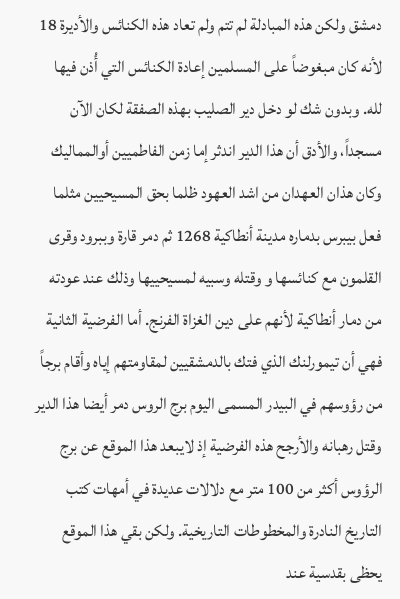دمشق ولكن هذه المبادلة لم تتم ولم تعاد هذه الكنائس والأديرة 18 لأنه كان مبغوضاً على المسلمين إعادة الكنائس التي أُذن فيها لله. وبدون شك لو دخل دير الصليب بهذه الصفقة لكان الآن مسجداً، والأدق أن هذا الدير اندثر إما زمن الفاطميين أوالمماليك وكان هذان العهدان من اشد العهود ظلما بحق المسيحيين مثلما فعل بيبرس بدماره مدينة أنطاكية 1268 ثم دمر قارة وببرود وقرى القلمون مع كنائسها و وقتله وسبيه لمسيحييها وذلك عند عودته من دمار أنطاكية لأنهم على دين الغزاة الفرنج. أما الفرضية الثانية فهي أن تيمورلنك الذي فتك بالدمشقيين لمقاومتهم إياه وأقام برجاً من رؤوسهم في البيدر المسمى اليوم برج الروس دمر أيضا هذا الدير وقتل رهبانه والأرجح هذه الفرضية إذ لايبعد هذا الموقع عن برج الرؤوس أكثر من 100 متر مع دلالات عديدة في أمهات كتب التاريخ النادرة والمخطوطات التاريخية. ولكن بقي هذا الموقع يحظى بقدسية عند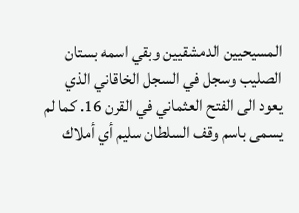المسيحيين الدمشقيين وبقي اسمه بستان الصليب وسجل في السجل الخاقاني الذي يعود الى الفتح العثماني في القرن 16. كما لم يسمى باسم وقف السلطان سليم أي أملاك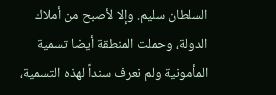السلطان سليم. وإلا لأصبح من أملاك الدولة، وحملت المنطقة أيضا تسمية المأمونية ولم نعرف سنداً لهذه التسمية،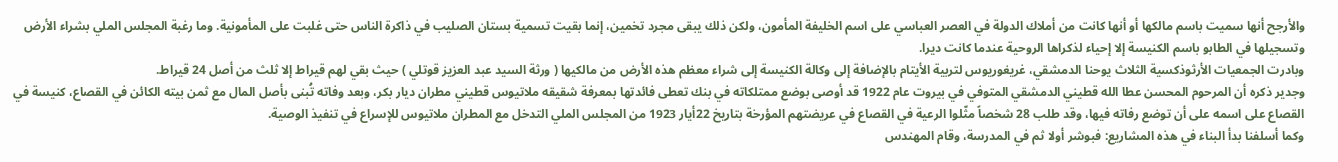والأرجح أنها سميت باسم مالكها أو أنها كانت من أملاك الدولة في العصر العباسي على اسم الخليفة المأمون، ولكن ذلك يبقى مجرد تخمين، إنما بقيت تسمية بستان الصليب في ذاكرة الناس حتى غلبت على المأمونية. وما رغبة المجلس الملي بشراء الأرض وتسجيلها في الطابو باسم الكنيسة إلا إحياء لذكراها الروحية عندما كانت ديرا.
وبادرت الجمعيات الأرثوذكسية الثلاث يوحنا الدمشقي، غريغوريوس لتربية الأيتام بالإضافة إلى وكالة الكنيسة إلى شراء معظم هذه الأرض من مالكيها ( ورثة السيد عبد العزيز قوتلي ) حيث بقي لهم قيراط إلا ثلث من أصل 24 قيراط.
وجدير ذكره أن المرحوم المحسن عطا الله قطيني الدمشقي المتوفي في بيروت عام 1922 قد أوصى بوضع ممتلكاته في بنك تعطى فائدتها بمعرفة شقيقه ملاتيوس قطيني مطران ديار بكر، وبعد وفاته تُبنى بأصل المال مع ثمن بيته الكائن في القصاع، كنيسة في القصاع على اسمه على أن توضع رفاته فيها، وقد طلب 28 شخصاً مثّلوا الرعية في القصاع في عريضتهم المؤرخة بتاريخ 22أيار 1923 من المجلس الملي التدخل مع المطران ملاتيوس للإسراع في تنفيذ الوصية.
وكما أسلفنا بدأ البناء في هذه المشاريع: فبوشر أولا ثم في المدرسة، وقام المهندس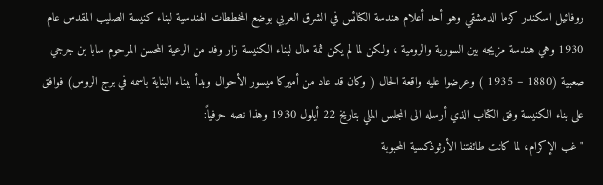روفائيل اسكندر كزما الدمشقي وهو أحد أعلام هندسة الكنائس في الشرق العربي بوضع المخططات الهندسية لبناء كنيسة الصليب المقدس عام 1930 وهي هندسة مزيجه بين السورية والرومية ، ولكن لما لم يكن ثمة مال لبناء الكنيسة زار وفد من الرعية المحسن المرحوم سابا بن جرجي صعبية (1880 – 1935 ) وعرضوا عليه واقعة الحال ( وكان قد عاد من أميركا ميسور الأحوال وبدأ ببناء البناية باسمه في برج الروس) فوافق على بناء الكنيسة وفق الكتاب الذي أرسله الى المجلس الملي بتاريخ 22 أيلول 1930 وهذا نصه حرفياً:
" غب الإكرام، لما كانت طائفتنا الأرثوذكسية المحبوبة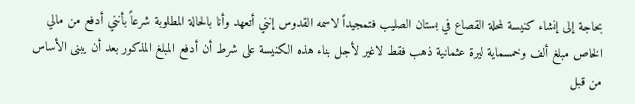بحاجة إلى إنشاء كنيسة لمحلة القصاع في بستان الصليب فتمجيداً لاسمه القدوس إنني أتعهد وأنا بالحالة المطلوبة شرعاً بأنني أدفع من مالي الخاص مبلغ ألف وخمسماية ليرة عثمانية ذهب فقط لاغير لأجل بناء هذه الكنيسة على شرط أن أدفع المبلغ المذكور بعد أن يبنى الأساس من قبل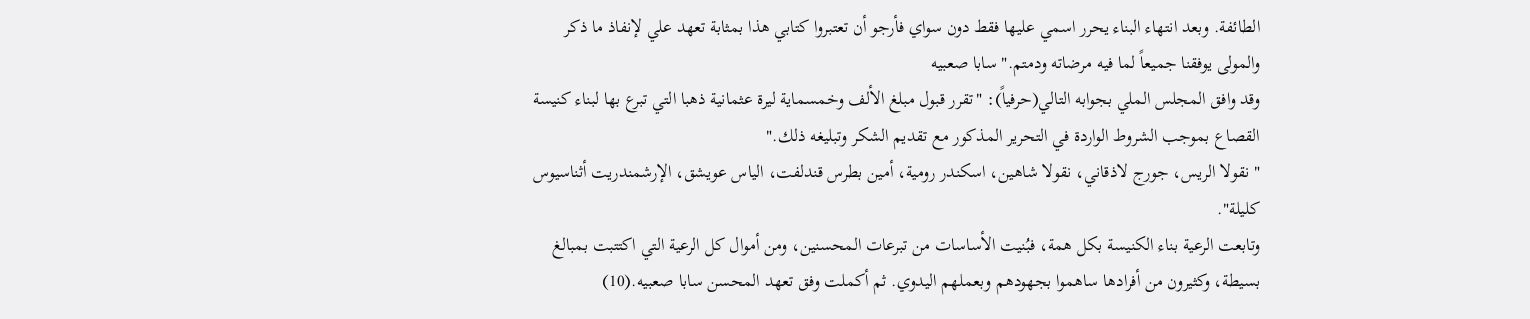الطائفة. وبعد انتهاء البناء يحرر اسمي عليها فقط دون سواي فأرجو أن تعتبروا كتابي هذا بمثابة تعهد علي لإنفاذ ما ذكر والمولى يوفقنا جميعاً لما فيه مرضاته ودمتم." سابا صعبيه
وقد وافق المجلس الملي بجوابه التالي(حرفياً): "تقرر قبول مبلغ الألف وخمسماية ليرة عثمانية ذهبا التي تبرع بها لبناء كنيسة القصاع بموجب الشروط الواردة في التحرير المذكور مع تقديم الشكر وتبليغه ذلك."
" نقولا الريس، جورج لاذقاني، نقولا شاهين، اسكندر رومية، أمين بطرس قندلفت، الياس عويشق، الإرشمندريت أثناسيوس كليلة".
وتابعت الرعية بناء الكنيسة بكل همة، فبُنيت الأساسات من تبرعات المحسنين، ومن أموال كل الرعية التي اكتتبت بمبالغ بسيطة، وكثيرون من أفرادها ساهموا بجهودهم وبعملهم اليدوي. ثم أكملت وفق تعهد المحسن سابا صعبيه.(10)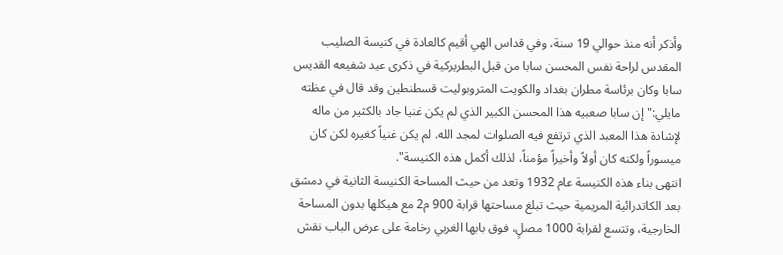وأذكر أنه منذ حوالي 19 سنة، وفي قداس الهي أقيم كالعادة في كنيسة الصليب المقدس لراحة نفس المحسن سابا من قبل البطريركية في ذكرى عيد شفيعه القديس سابا وكان برئاسة مطران بغداد والكويت المتروبوليت قسطنطين وقد قال في عظته مايلي:" إن سابا صعبيه هذا المحسن الكبير الذي لم يكن غنيا جاد بالكثير من ماله لإشادة هذا المعبد الذي ترتفع فيه الصلوات لمجد الله. لم يكن غنياً كغيره لكن كان ميسوراً ولكنه كان أولاً وأخيراً مؤمناً، لذلك أكمل هذه الكنيسة".
انتهى بناء هذه الكنيسة عام 1932 وتعد من حيث المساحة الكنيسة الثانية في دمشق بعد الكاتدرائية المريمية حيث تبلغ مساحتها قرابة 900 م2 مع هيكلها بدون المساحة الخارجية، وتتسع لقرابة 1000 مصلٍ، فوق بابها الغربي رخامة على عرض الباب نقش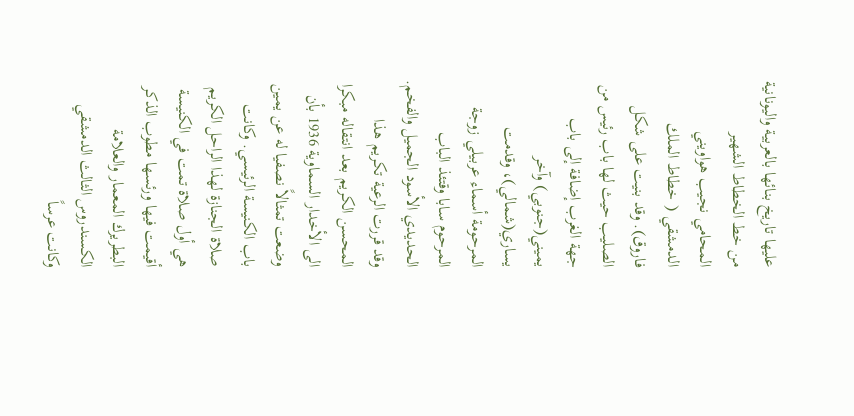عليها تاريخ بنائها بالعربية واليونانية من خط الخطاط الشهير المحامي نجيب هواويني الدمشقي ( خطاط الملك فاروق). وقد بنيت على شكل الصليب حيث لها باب رئيس من جهة الغرب إضافة إلى باب يميني(جنوبي) وآخر يساري(شمالي)، وقدمت المرحومة أسماء عربيلي زوجة المرحوم سابا وقتئذ الباب الحديدي الأسود الجميل والفخم. وقد قررت الرعية تكريم هذا المحسن الكريم بعد انتقاله مبكرا الى الأخدار السماوية 1936 بأن وضعت تمثالاً نصفيا له عن يمين باب الكنيسة الرئيسي. وكانت صلاة الجنازة لهذا الراحل الكريم هي أول صلاة تمت في الكنيسة أقيمت فيها ورئسها مطوب الذكر البطريرك المعمار والعلامة الكسندروس الثالث الدمشقي وكانت عرساً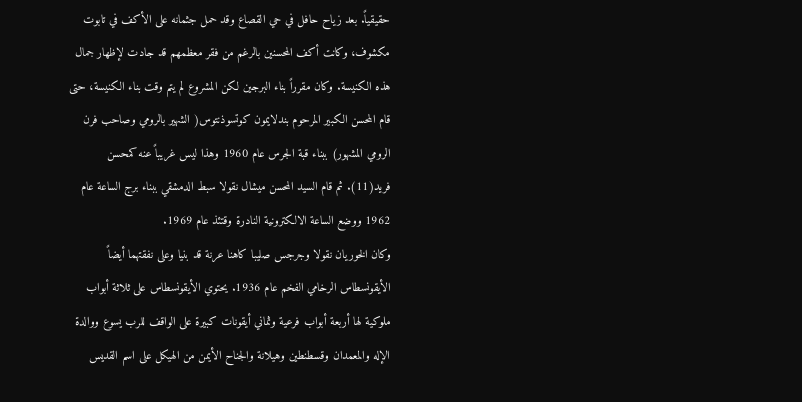حقيقياً. بعد زياح حافل في حي القصاع وقد حمل جثمانه على الأكف في تابوت مكشوف، وكانت أكف المحسنين بالرغم من فقر معظمهم قد جادت لإظهار جمال هذه الكنيسة. وكان مقرراً بناء البرجين لكن المشروع لم يتم وقت بناء الكنيسة، حتى قام المحسن الكبير المرحوم بندلايمون كوتسوذنتوس( الشهير بالرومي وصاحب فرن الرومي المشهور) ببناء قبة الجرس عام 1960 وهذا ليس غريباً عنه كمحسن فريد(11). ثم قام السيد المحسن ميشال نقولا سبط الدمشقي ببناء برج الساعة عام 1962 ووضع الساعة الالكترونية النادرة وقتئذ عام 1969.
وكان الخوريان نقولا وجرجس صليبا كاهنا عرنة قد بنيا وعلى نفقتهما أيضاً الأيقونسطاس الرخامي الفخم عام 1936. يحتوي الأيقونسطاس على ثلاثة أبواب ملوكية لها أربعة أبواب فرعية وثماني أيقونات كبيرة على الواقف للرب يسوع ووالدة الإله والمعمدان وقسطنطين وهيلانة والجناح الأيمن من الهيكل على اسم القديس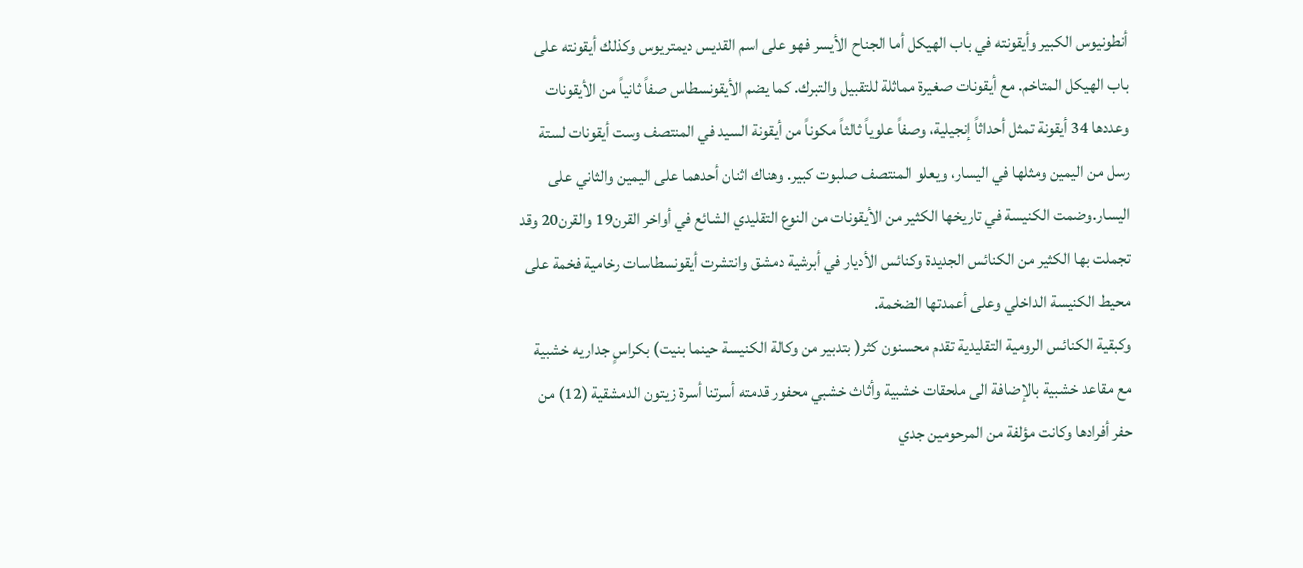أنطونيوس الكبير وأيقونته في باب الهيكل أما الجناح الأيسر فهو على اسم القديس ديمتريوس وكذلك أيقونته على باب الهيكل المتاخم. مع أيقونات صغيرة مماثلة للتقبيل والتبرك. كما يضم الأيقونسطاس صفاً ثانياً من الأيقونات وعددها 34 أيقونة تمثل أحداثاً إنجيلية، وصفاً علوياً ثالثاً مكوناً من أيقونة السيد في المنتصف وست أيقونات لستة رسل من اليمين ومثلها في اليسار، ويعلو المنتصف صلبوت كبير. وهناك اثنان أحدهما على اليمين والثاني على اليسار.وضمت الكنيسة في تاريخها الكثير من الأيقونات من النوع التقليدي الشائع في أواخر القرن19 والقرن20 وقد تجملت بها الكثير من الكنائس الجديدة وكنائس الأديار في أبرشية دمشق وانتشرت أيقونسطاسات رخامية فخمة على محيط الكنيسة الداخلي وعلى أعمدتها الضخمة.
وكبقية الكنائس الرومية التقليدية تقدم محسنون كثر( بتدبير من وكالة الكنيسة حينما بنيت) بكراسٍ جداريه خشبية مع مقاعد خشبية بالإضافة الى ملحقات خشبية وأثاث خشبي محفور قدمته أسرتنا أسرة زيتون الدمشقية (12) من حفر أفرادها وكانت مؤلفة من المرحومين جدي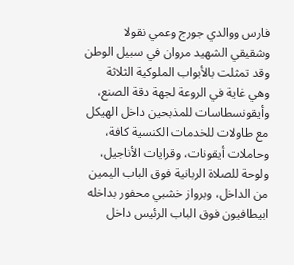فارس ووالدي جورج وعمي نقولا وشقيقي الشهيد مروان في سبيل الوطن وقد تمثلت بالأبواب الملوكية الثلاثة وهي غاية في الروعة لجهة دقة الصنع، وأيقونسطاسات للمذبحين داخل الهيكل مع طاولات للخدمات الكنسية كافة، وحاملات أيقونات، وقرايات الأناجيل، ولوحة للصلاة الربانية فوق الباب اليمين من الداخل، وبرواز خشبي محفور بداخله ابيطافيون فوق الباب الرئيس داخل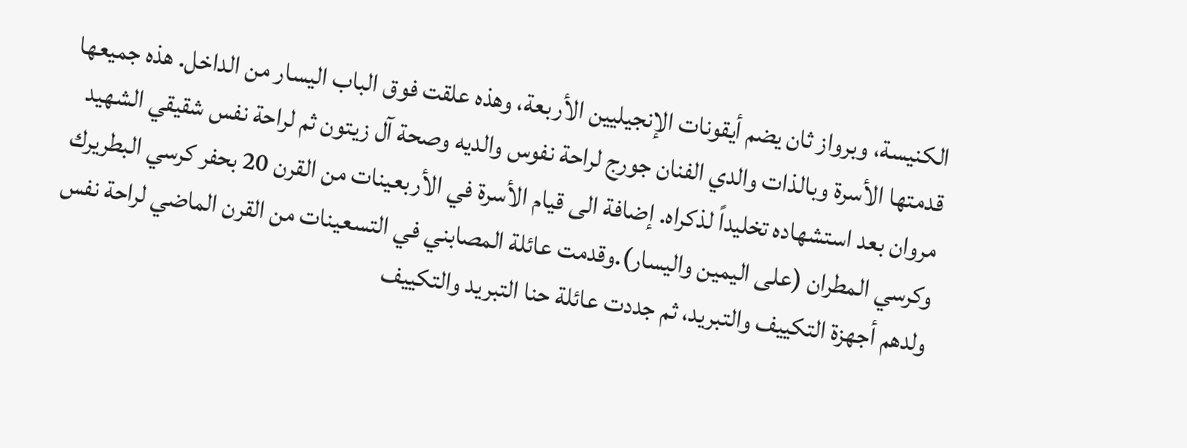الكنيسة، وبرواز ثان يضم أيقونات الإنجيليين الأربعة، وهذه علقت فوق الباب اليسار من الداخل. هذه جميعها قدمتها الأسرة وبالذات والدي الفنان جورج لراحة نفوس والديه وصحة آل زيتون ثم لراحة نفس شقيقي الشهيد مروان بعد استشهاده تخليداً لذكراه. إضافة الى قيام الأسرة في الأربعينات من القرن 20 بحفر كرسي البطريرك وكرسي المطران (على اليمين واليسار).وقدمت عائلة المصابني في التسعينات من القرن الماضي لراحة نفس ولدهم أجهزة التكييف والتبريد، ثم جددت عائلة حنا التبريد والتكييف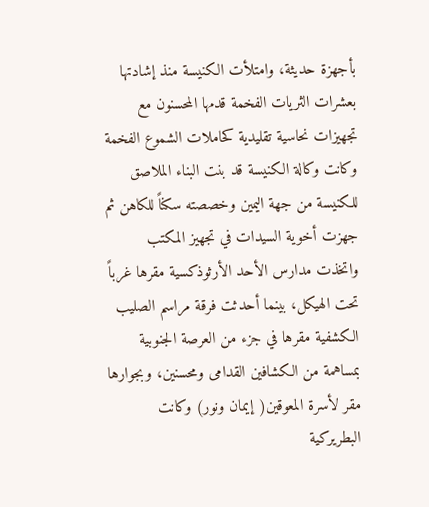بأجهزة حديثة، وامتلأت الكنيسة منذ إشادتها بعشرات الثريات الفخمة قدمها المحسنون مع تجهيزات نحاسية تقليدية كحاملات الشموع الفخمة وكانت وكالة الكنيسة قد بنت البناء الملاصق للكنيسة من جهة اليمين وخصصته سكناً للكاهن ثم جهزت أخوية السيدات في تجهيز المكتب واتخذت مدارس الأحد الأرثوذكسية مقرها غرباً تحت الهيكل، بينما أحدثت فرقة مراسم الصليب الكشفية مقرها في جزء من العرصة الجنوبية بمساهمة من الكشافين القدامى ومحسنين، وبجوارها مقر لأسرة المعوقين( إيمان ونور) وكانت البطريركية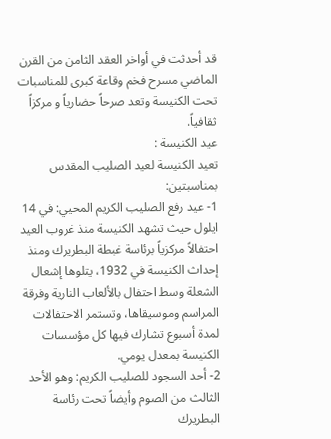قد أحدثت في أواخر العقد الثامن من القرن الماضي مسرح فخم وقاعة كبرى للمناسبات تحت الكنيسة وتعد صرحاً حضارياً و مركزاً ثقافياً.
عيد الكنيسة :
تعيد الكنيسة لعيد الصليب المقدس بمناسبتين:
1- عيد رفع الصليب الكريم المحيي: في 14 ايلول حيث تشهد الكنيسة منذ غروب العيد احتفالاً مركزياً برئاسة غبطة البطريرك ومنذ إحداث الكنيسة في 1932، يتلوها إشعال الشعلة وسط احتفال بالألعاب النارية وفرقة المراسم وموسيقاها، وتستمر الاحتفالات لمدة أسبوع تشارك فيها كل مؤسسات الكنيسة بمعدل يومي.
2- أحد السجود للصليب الكريم: وهو الأحد الثالث من الصوم وأيضاً تحت رئاسة البطريرك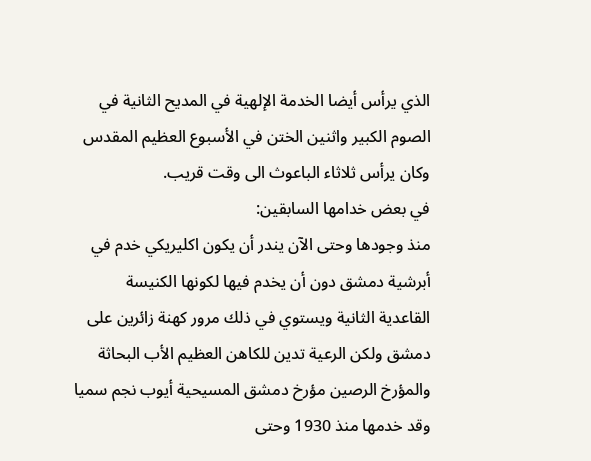الذي يرأس أيضا الخدمة الإلهية في المديح الثانية في الصوم الكبير واثنين الختن في الأسبوع العظيم المقدس وكان يرأس ثلاثاء الباعوث الى وقت قريب.
في بعض خدامها السابقين:
منذ وجودها وحتى الآن يندر أن يكون اكليريكي خدم في أبرشية دمشق دون أن يخدم فيها لكونها الكنيسة القاعدية الثانية ويستوي في ذلك مرور كهنة زائرين على دمشق ولكن الرعية تدين للكاهن العظيم الأب البحاثة والمؤرخ الرصين مؤرخ دمشق المسيحية أيوب نجم سميا وقد خدمها منذ 1930 وحتى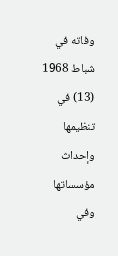وفاته في شباط 1968 (13) في تنظيمها وإحداث مؤسساتها وفي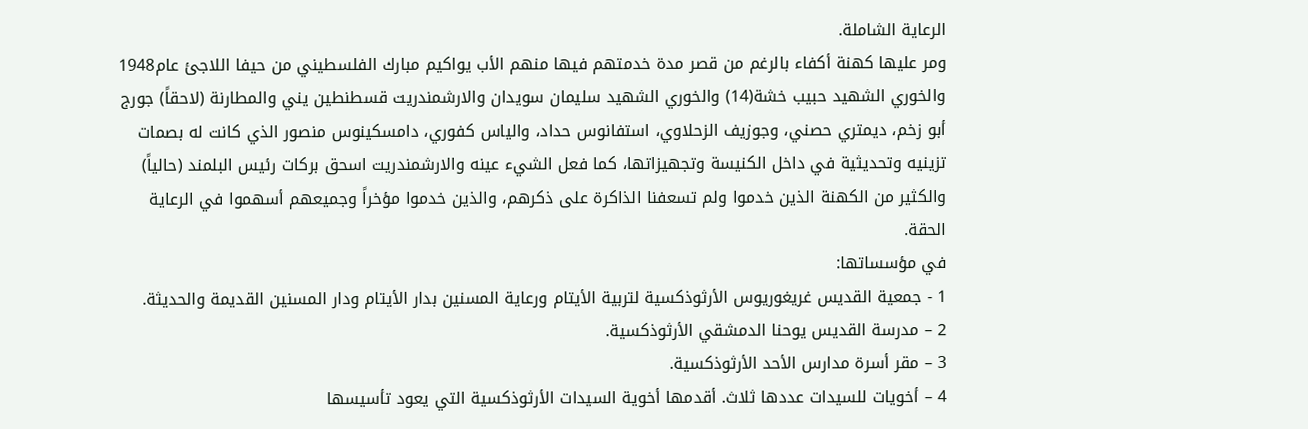الرعاية الشاملة.
ومر عليها كهنة أكفاء بالرغم من قصر مدة خدمتهم فيها منهم الأب يواكيم مبارك الفلسطيني من حيفا اللاجئ عام1948 والخوري الشهيد حبيب خشة(14) والخوري الشهيد سليمان سويدان والارشمندريت قسطنطين يني والمطارنة (لاحقاً) جورج أبو زخم، ديمتري حصني، وجوزيف الزحلاوي، استفانوس حداد، والياس كفوري، دامسكينوس منصور الذي كانت له بصمات تزينيه وتحديثية في داخل الكنيسة وتجهيزاتها، كما فعل الشيء عينه والارشمندريت اسحق بركات رئيس البلمند (حالياً) والكثير من الكهنة الذين خدموا ولم تسعفنا الذاكرة على ذكرهم، والذين خدموا مؤخراً وجميعهم أسهموا في الرعاية الحقة.
في مؤسساتها:
1 - جمعية القديس غريغوريوس الأرثوذكسية لتربية الأيتام ورعاية المسنين بدار الأيتام ودار المسنين القديمة والحديثة.
2 – مدرسة القديس يوحنا الدمشقي الأرثوذكسية.
3 – مقر أسرة مدارس الأحد الأرثوذكسية.
4 – أخويات للسيدات عددها ثلاث. أقدمها أخوية السيدات الأرثوذكسية التي يعود تأسيسها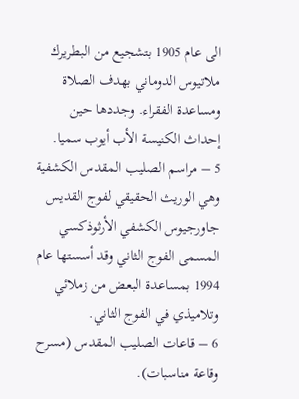الى عام 1905 بتشجيع من البطريرك ملاتيوس الدوماني بهدف الصلاة ومساعدة الفقراء. وجددها حين إحداث الكنيسة الأب أيوب سميا.
5 – مراسم الصليب المقدس الكشفية وهي الوريث الحقيقي لفوج القديس جاورجيوس الكشفي الأرثوذكسي المسمى الفوج الثاني وقد أسستها عام 1994 بمساعدة البعض من زملائي وتلاميذي في الفوج الثاني.
6 – قاعات الصليب المقدس (مسرح وقاعة مناسبات).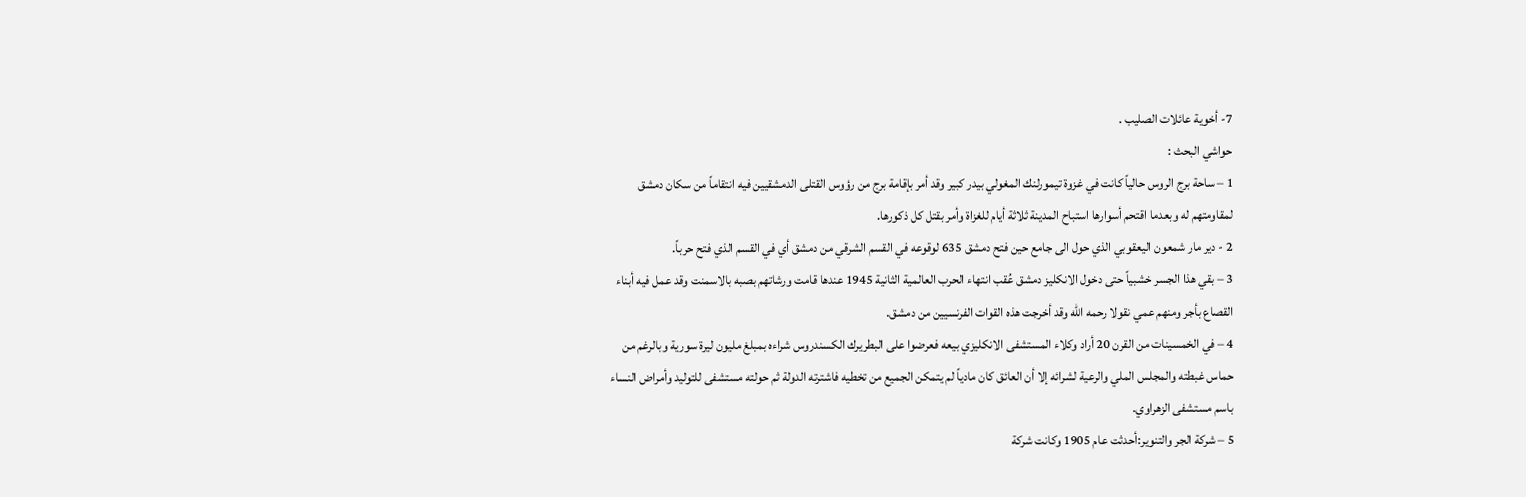7- أخوية عائلات الصليب .
حواشي البحث :
1 – ساحة برج الروس حالياً كانت في غزوة تيمورلنك المغولي بيدر كبير وقد أمر بإقامة برج من رؤوس القتلى الدمشقيين فيه انتقاماً من سكان دمشق لمقاومتهم له وبعدما اقتحم أسوارها استباح المدينة ثلاثة أيام للغزاة وأمر بقتل كل ذكورها.
2 - دير مار شمعون اليعقوبي الذي حول الى جامع حين فتح دمشق 635 لوقوعه في القسم الشرقي من دمشق أي في القسم الذي فتح حرباً.
3 – بقي هذا الجسر خشبياً حتى دخول الانكليز دمشق عُقب انتهاء الحرب العالمية الثانية 1945 عندها قامت ورشاتهم بصبه بالاسمنت وقد عمل فيه أبناء القصاع بأجر ومنهم عمي نقولا رحمه الله وقد أخرجت هذه القوات الفرنسيين من دمشق.
4 – في الخمسينات من القرن 20 أراد وكلاء المستشفى الانكليزي بيعه فعرضوا على البطريرك الكسندروس شراءه بمبلغ مليون ليرة سورية وبالرغم من حماس غبطته والمجلس الملي والرعية لشرائه إلا أن العائق كان مادياً لم يتمكن الجميع من تخطيه فاشترته الدولة ثم حولته مستشفى للتوليد وأمراض النساء باسم مستشفى الزهراوي.
5 – شركة الجر والتنوير:أحدثت عام 1905 وكانت شركة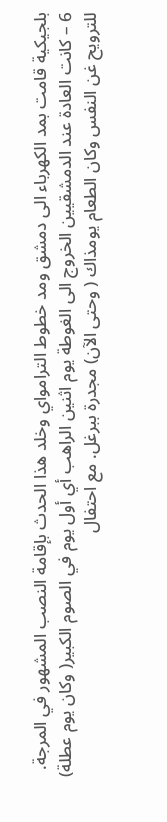بلجيكية قامت بمد الكهرباء الى دمشق ومد خطوط الترامواي وخلد هذا الحدث بإقامة النصب المشهور في المرجة.
6 – كانت العادة عند الدمشقيين الخروج الى الغوطة يوم اثنين الراهب أي أول يوم في الصوم الكبير( وكان يوم عطلة) للترويح غن النفس وكان الطعام يومذاك ( وحتى الآن) مجدرة ببرغل. مع احتفال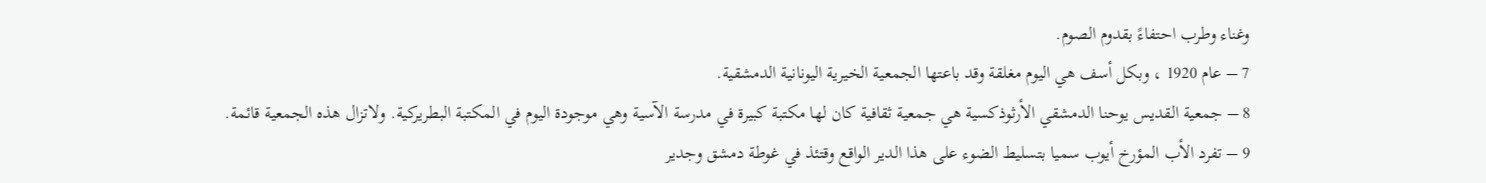وغناء وطرب احتفاءً بقدوم الصوم.
7 – عام 1920 ، وبكل أسف هي اليوم مغلقة وقد باعتها الجمعية الخيرية اليونانية الدمشقية.
8 – جمعية القديس يوحنا الدمشقي الأرثوذكسية هي جمعية ثقافية كان لها مكتبة كبيرة في مدرسة الآسية وهي موجودة اليوم في المكتبة البطريركية. ولاتزال هذه الجمعية قائمة.
9 – تفرد الأب المؤرخ أيوب سميا بتسليط الضوء على هذا الدير الواقع وقتئذ في غوطة دمشق وجدير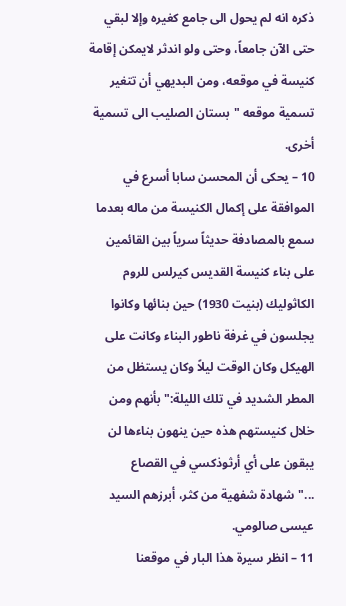ذكره انه لم يحول الى جامع كغيره وإلا لبقي حتى الآن جامعاً، وحتى ولو اندثر لايمكن إقامة كنيسة في موقعه، ومن البديهي أن تتغير تسمية موقعه "بستان الصليب الى تسمية أخرى.
10 – يحكى أن المحسن سابا أسرع في الموافقة على إكمال الكنيسة من ماله بعدما سمع بالمصادفة حديثاً سرياً بين القائمين على بناء كنيسة القديس كيرلس للروم الكاثوليك (بنيت 1930) حين بنائها وكانوا يجلسون في غرفة ناطور البناء وكانت على الهيكل وكان الوقت ليلاً وكان يستظل من المطر الشديد في تلك الليلة:" بأنهم ومن خلال كنيستهم هذه حين ينهون بناءها لن يبقون على أي أرثوذكسي في القصاع ..."شهادة شفهية من كثر، أبرزهم السيد عيسى صالومي.
11 – انظر سيرة هذا البار في موقعنا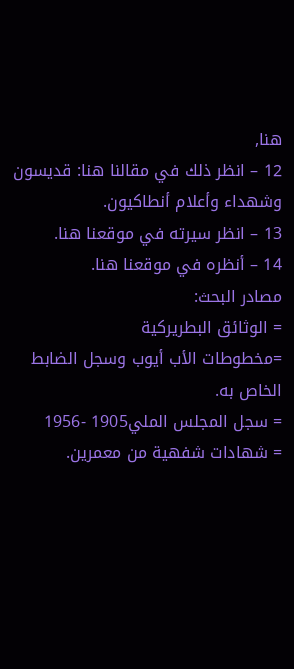هنا,
12 – انظر ذلك في مقالنا هنا: قديسون وشهداء وأعلام أنطاكيون.
13 – انظر سيرته في موقعنا هنا.
14 – أنظره في موقعنا هنا.
مصادر البحث:
= الوثائق البطريركية
=مخطوطات الأب أيوب وسجل الضابط الخاص به.
= سجل المجلس الملي1905 -1956
= شهادات شفهية من معمرين.